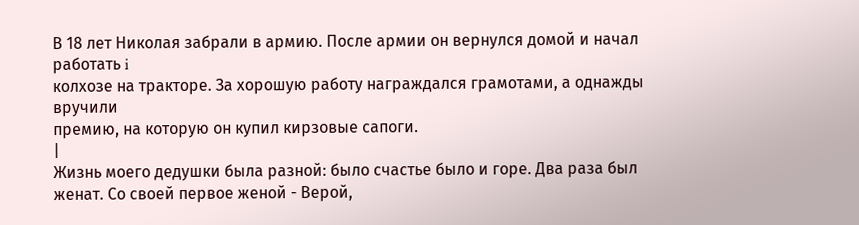В 18 лет Николая забрали в армию. После армии он вернулся домой и начал работать i
колхозе на тракторе. За хорошую работу награждался грамотами, а однажды вручили
премию, на которую он купил кирзовые сапоги.
|
Жизнь моего дедушки была разной: было счастье было и горе. Два раза был женат. Со своей первое женой - Верой,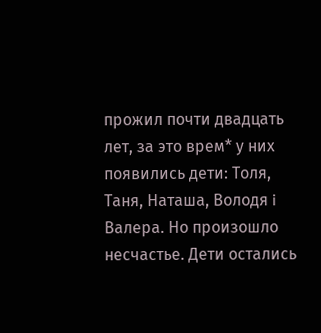прожил почти двадцать лет, за это врем* у них появились дети: Толя, Таня, Наташа, Володя i Валера. Но произошло несчастье. Дети остались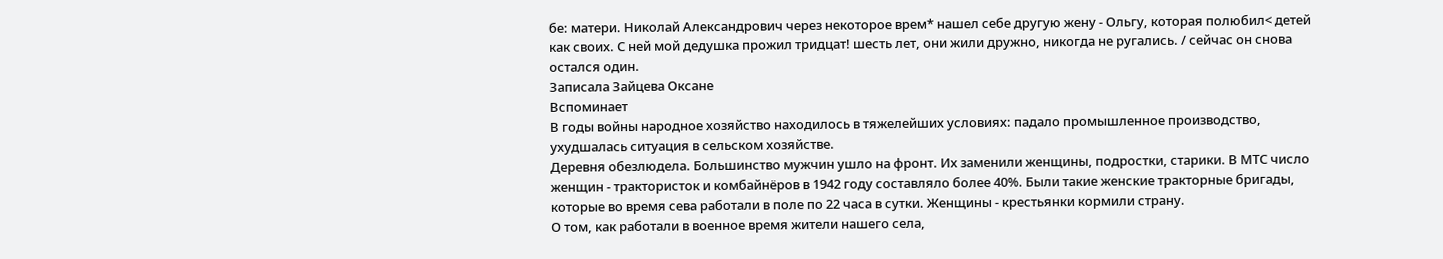бе: матери. Николай Александрович через некоторое врем* нашел себе другую жену - Ольгу, которая полюбил< детей как своих. С ней мой дедушка прожил тридцат! шесть лет, они жили дружно, никогда не ругались. / сейчас он снова остался один.
Записала Зайцева Оксане
Вспоминает
В годы войны народное хозяйство находилось в тяжелейших условиях: падало промышленное производство, ухудшалась ситуация в сельском хозяйстве.
Деревня обезлюдела. Большинство мужчин ушло на фронт. Их заменили женщины, подростки, старики. В МТС число женщин - трактористок и комбайнёров в 1942 году составляло более 40%. Были такие женские тракторные бригады, которые во время сева работали в поле по 22 часа в сутки. Женщины - крестьянки кормили страну.
О том, как работали в военное время жители нашего села,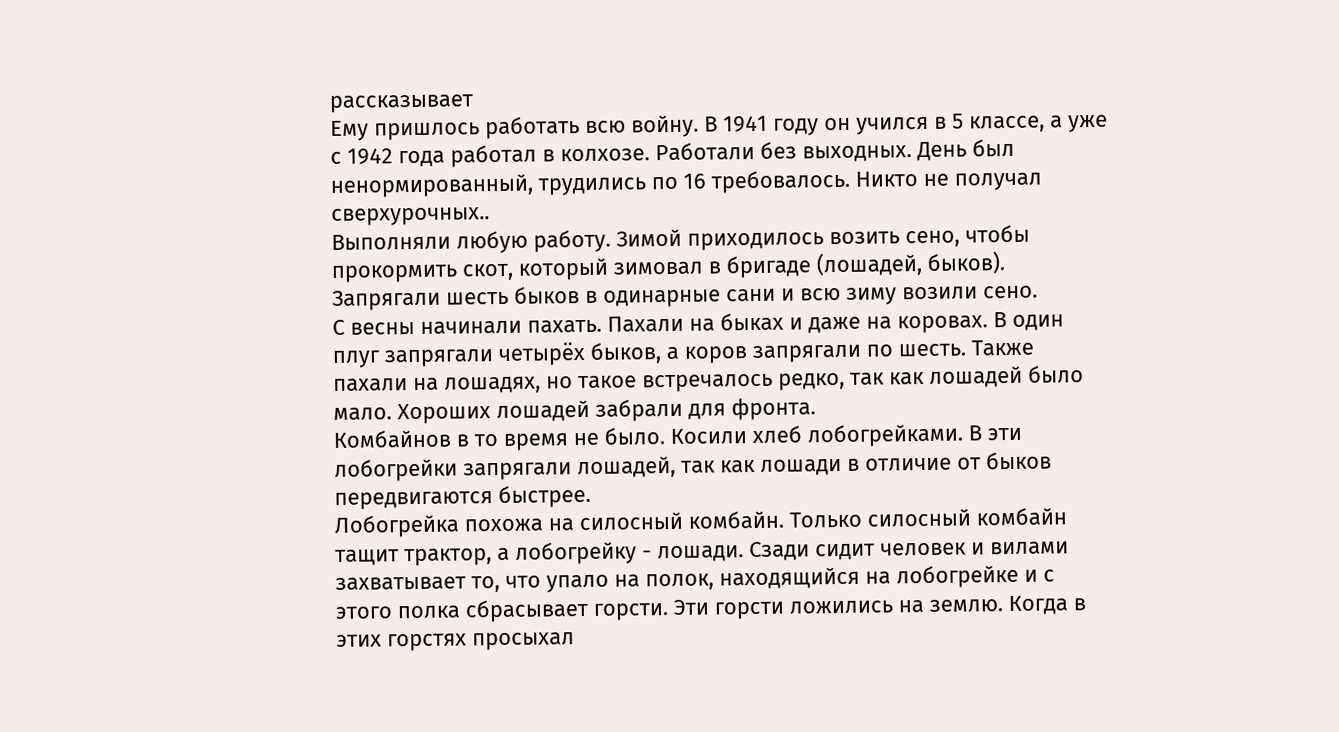рассказывает
Ему пришлось работать всю войну. В 1941 году он учился в 5 классе, а уже с 1942 года работал в колхозе. Работали без выходных. День был ненормированный, трудились по 16 требовалось. Никто не получал сверхурочных..
Выполняли любую работу. Зимой приходилось возить сено, чтобы прокормить скот, который зимовал в бригаде (лошадей, быков). Запрягали шесть быков в одинарные сани и всю зиму возили сено.
С весны начинали пахать. Пахали на быках и даже на коровах. В один плуг запрягали четырёх быков, а коров запрягали по шесть. Также пахали на лошадях, но такое встречалось редко, так как лошадей было мало. Хороших лошадей забрали для фронта.
Комбайнов в то время не было. Косили хлеб лобогрейками. В эти лобогрейки запрягали лошадей, так как лошади в отличие от быков передвигаются быстрее.
Лобогрейка похожа на силосный комбайн. Только силосный комбайн тащит трактор, а лобогрейку - лошади. Сзади сидит человек и вилами захватывает то, что упало на полок, находящийся на лобогрейке и с этого полка сбрасывает горсти. Эти горсти ложились на землю. Когда в этих горстях просыхал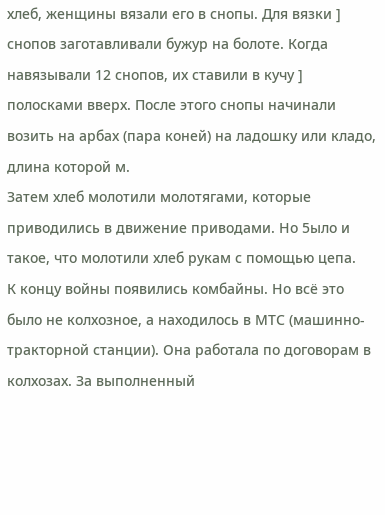хлеб, женщины вязали его в снопы. Для вязки ] снопов заготавливали бужур на болоте. Когда навязывали 12 снопов, их ставили в кучу ] полосками вверх. После этого снопы начинали возить на арбах (пара коней) на ладошку или кладо, длина которой м.
Затем хлеб молотили молотягами, которые приводились в движение приводами. Но 5ыло и такое, что молотили хлеб рукам с помощью цепа.
К концу войны появились комбайны. Но всё это было не колхозное, а находилось в МТС (машинно-тракторной станции). Она работала по договорам в колхозах. За выполненный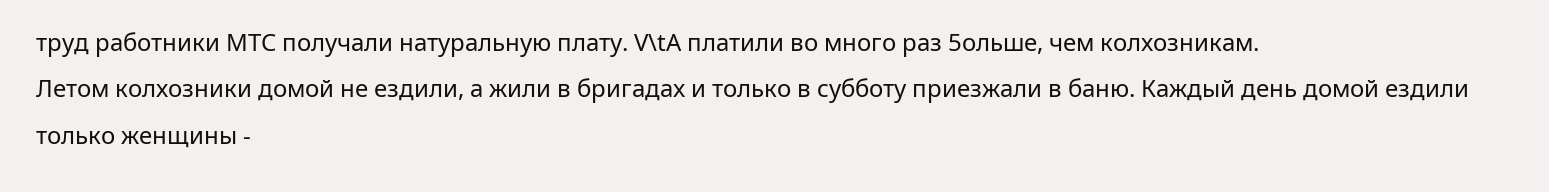труд работники МТС получали натуральную плату. V\tA платили во много раз 5ольше, чем колхозникам.
Летом колхозники домой не ездили, а жили в бригадах и только в субботу приезжали в баню. Каждый день домой ездили только женщины -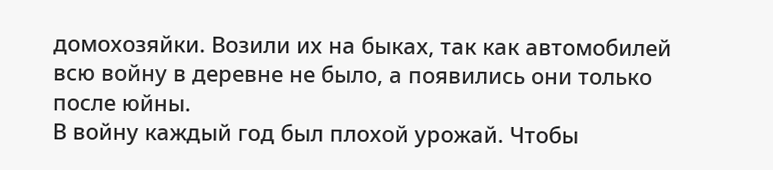домохозяйки. Возили их на быках, так как автомобилей всю войну в деревне не было, а появились они только после юйны.
В войну каждый год был плохой урожай. Чтобы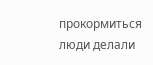прокормиться люди делали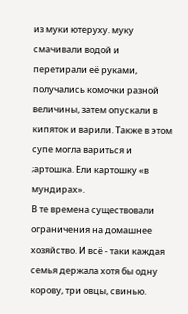из муки ютеруху. муку смачивали водой и перетирали её руками, получались комочки разной величины, затем опускали в кипяток и варили. Также в этом супе могла вариться и ;артошка. Ели картошку «в мундирах».
В те времена существовали ограничения на домашнее хозяйство. И всё - таки каждая
семья держала хотя бы одну корову, три овцы, свинью.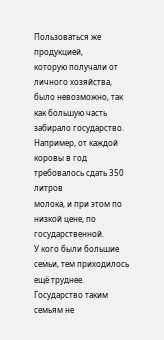Пользоваться же продукцией,
которую получали от личного хозяйства, было невозможно, так как большую часть
забирало государство. Например, от каждой коровы в год требовалось сдать 350 литров
молока, и при этом по низкой цене, по государственной.
У кого были большие семьи, тем приходилось ещё труднее. Государство таким
семьям не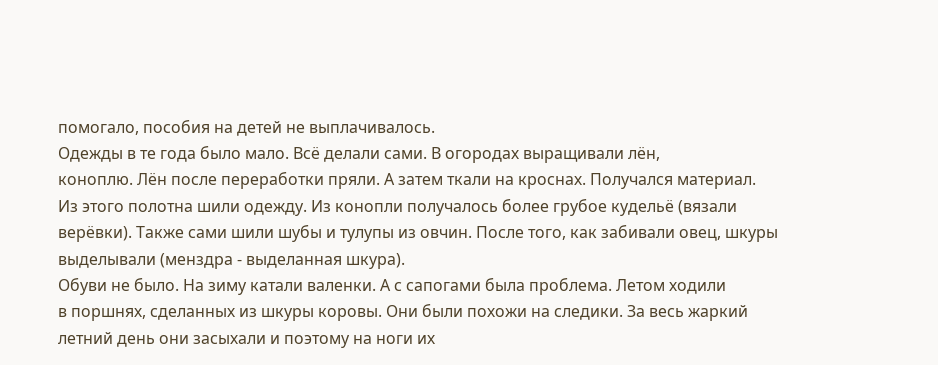помогало, пособия на детей не выплачивалось.
Одежды в те года было мало. Всё делали сами. В огородах выращивали лён,
коноплю. Лён после переработки пряли. А затем ткали на кроснах. Получался материал.
Из этого полотна шили одежду. Из конопли получалось более грубое кудельё (вязали
верёвки). Также сами шили шубы и тулупы из овчин. После того, как забивали овец, шкуры
выделывали (менздра - выделанная шкура).
Обуви не было. На зиму катали валенки. А с сапогами была проблема. Летом ходили
в поршнях, сделанных из шкуры коровы. Они были похожи на следики. За весь жаркий
летний день они засыхали и поэтому на ноги их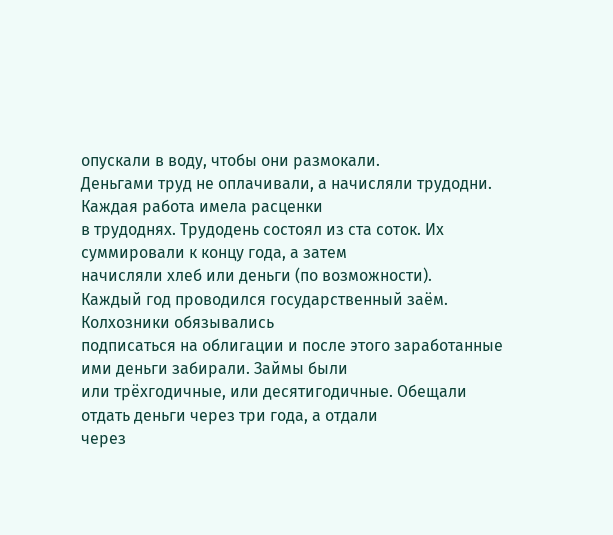опускали в воду, чтобы они размокали.
Деньгами труд не оплачивали, а начисляли трудодни. Каждая работа имела расценки
в трудоднях. Трудодень состоял из ста соток. Их суммировали к концу года, а затем
начисляли хлеб или деньги (по возможности).
Каждый год проводился государственный заём. Колхозники обязывались
подписаться на облигации и после этого заработанные ими деньги забирали. Займы были
или трёхгодичные, или десятигодичные. Обещали отдать деньги через три года, а отдали
через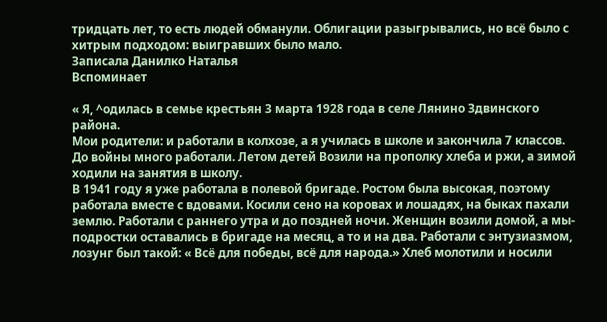тридцать лет, то есть людей обманули. Облигации разыгрывались, но всё было с
хитрым подходом: выигравших было мало.
Записала Данилко Наталья
Вспоминает

« Я, ^одилась в семье крестьян 3 марта 1928 года в селе Лянино Здвинского района.
Мои родители: и работали в колхозе, а я училась в школе и закончила 7 классов.
До войны много работали. Летом детей Возили на прополку хлеба и ржи, а зимой ходили на занятия в школу.
В 1941 году я уже работала в полевой бригаде. Ростом была высокая, поэтому работала вместе с вдовами. Косили сено на коровах и лошадях, на быках пахали землю. Работали с раннего утра и до поздней ночи. Женщин возили домой, а мы-подростки оставались в бригаде на месяц, а то и на два. Работали с энтузиазмом, лозунг был такой: « Всё для победы, всё для народа.» Хлеб молотили и носили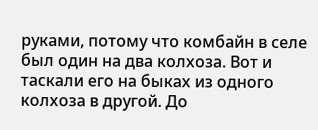руками, потому что комбайн в селе был один на два колхоза. Вот и таскали его на быках из одного колхоза в другой. До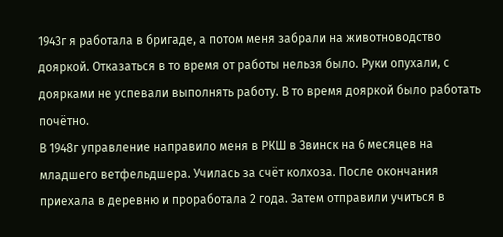1943г я работала в бригаде, а потом меня забрали на животноводство
дояркой. Отказаться в то время от работы нельзя было. Руки опухали, с доярками не успевали выполнять работу. В то время дояркой было работать почётно.
В 1948г управление направило меня в РКШ в Звинск на 6 месяцев на младшего ветфельдшера. Училась за счёт колхоза. После окончания приехала в деревню и проработала 2 года. Затем отправили учиться в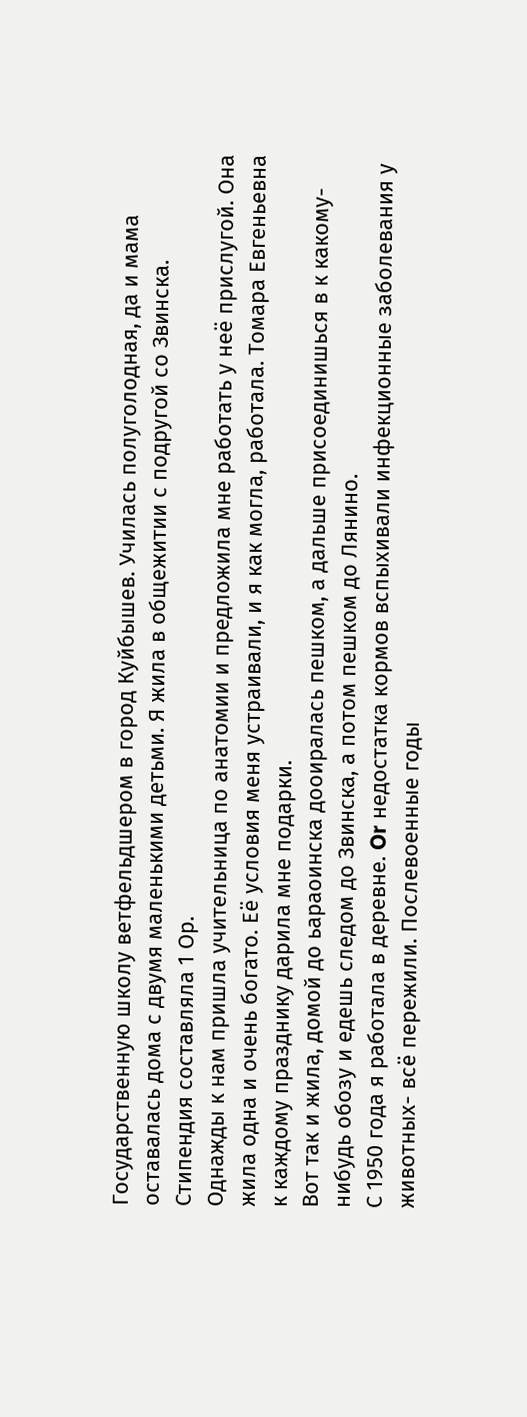Государственную школу ветфельдшером в город Куйбышев. Училась полуголодная, да и мама оставалась дома с двумя маленькими детьми. Я жила в общежитии с подругой со Звинска. Стипендия составляла 1 Ор.
Однажды к нам пришла учительница по анатомии и предложила мне работать у неё прислугой. Она жила одна и очень богато. Её условия меня устраивали, и я как могла, работала. Томара Евгеньевна к каждому празднику дарила мне подарки.
Вот так и жила, домой до ьараоинска дооиралась пешком, а дальше присоединишься в к какому-нибудь обозу и едешь следом до Звинска, а потом пешком до Лянино.
С 1950 года я работала в деревне. Or недостатка кормов вспыхивали инфекционные заболевания у животных- всё пережили. Послевоенные годы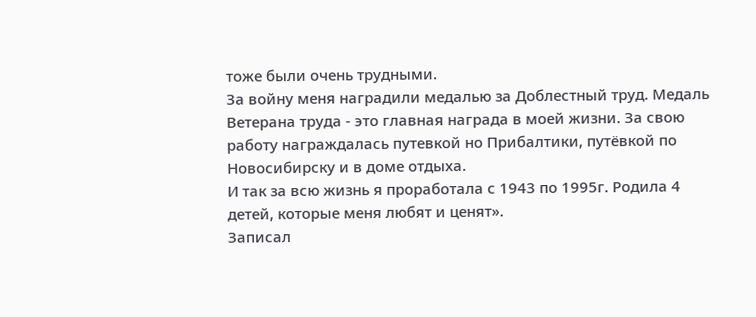тоже были очень трудными.
За войну меня наградили медалью за Доблестный труд. Медаль Ветерана труда - это главная награда в моей жизни. За свою работу награждалась путевкой но Прибалтики, путёвкой по Новосибирску и в доме отдыха.
И так за всю жизнь я проработала с 1943 по 1995г. Родила 4 детей, которые меня любят и ценят».
Записал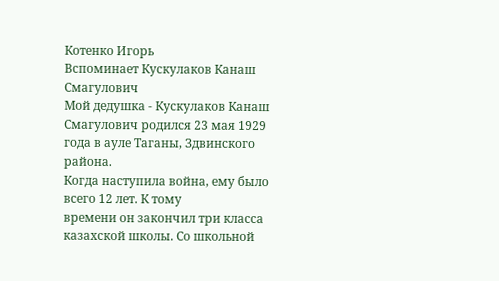Котенко Игорь
Вспоминает Кускулаков Канаш Смагулович
Мой дедушка - Кускулаков Канаш Смагулович родился 23 мая 1929 года в ауле Таганы, Здвинского района.
Когда наступила война, ему было всего 12 лет. К тому
времени он закончил три класса казахской школы. Со школьной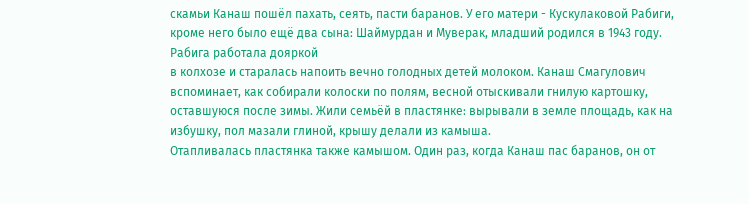скамьи Канаш пошёл пахать, сеять, пасти баранов. У его матери - Кускулаковой Рабиги, кроме него было ещё два сына: Шаймурдан и Муверак, младший родился в 1943 году. Рабига работала дояркой
в колхозе и старалась напоить вечно голодных детей молоком. Канаш Смагулович вспоминает, как собирали колоски по полям, весной отыскивали гнилую картошку, оставшуюся после зимы. Жили семьёй в пластянке: вырывали в земле площадь, как на избушку, пол мазали глиной, крышу делали из камыша.
Отапливалась пластянка также камышом. Один раз, когда Канаш пас баранов, он от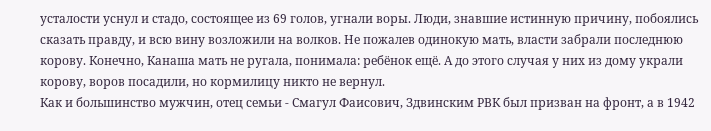усталости уснул и стадо, состоящее из 69 голов, угнали воры. Люди, знавшие истинную причину, побоялись сказать правду, и всю вину возложили на волков. Не пожалев одинокую мать, власти забрали последнюю корову. Конечно, Канаша мать не ругала, понимала: ребёнок ещё. А до этого случая у них из дому украли корову, воров посадили, но кормилицу никто не вернул.
Как и большинство мужчин, отец семьи - Смагул Фаисович, Здвинским РВК был призван на фронт, а в 1942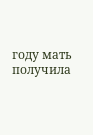году мать получила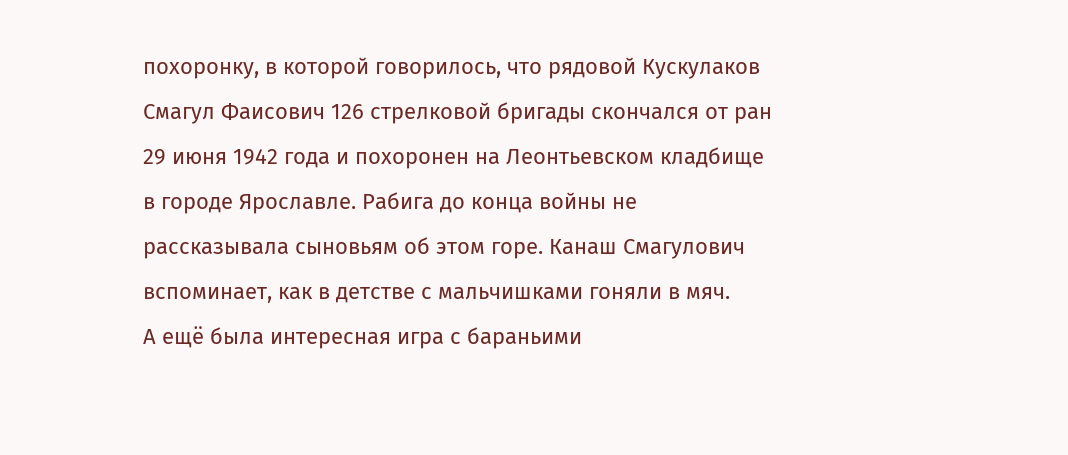похоронку, в которой говорилось, что рядовой Кускулаков Смагул Фаисович 126 стрелковой бригады скончался от ран 29 июня 1942 года и похоронен на Леонтьевском кладбище в городе Ярославле. Рабига до конца войны не рассказывала сыновьям об этом горе. Канаш Смагулович вспоминает, как в детстве с мальчишками гоняли в мяч.
А ещё была интересная игра с бараньими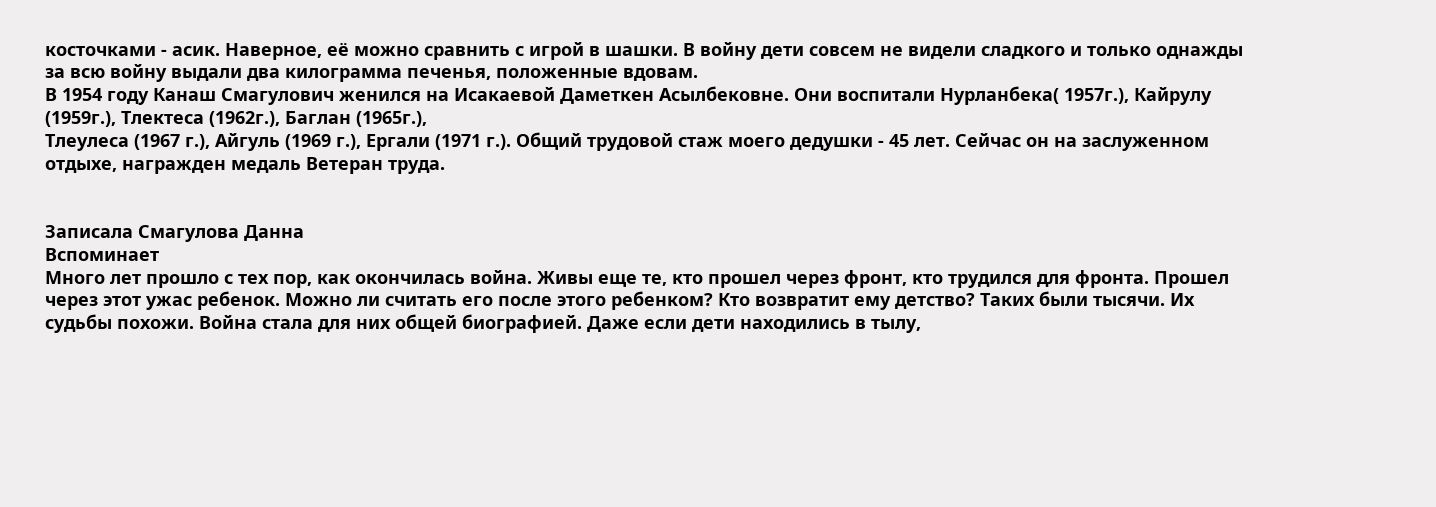косточками - асик. Наверное, её можно сравнить с игрой в шашки. В войну дети совсем не видели сладкого и только однажды за всю войну выдали два килограмма печенья, положенные вдовам.
В 1954 году Канаш Смагулович женился на Исакаевой Даметкен Асылбековне. Они воспитали Нурланбека( 1957г.), Кайрулу (1959г.), Тлектеса (1962г.), Баглан (1965г.),
Тлеулеса (1967 г.), Айгуль (1969 г.), Ергали (1971 г.). Общий трудовой стаж моего дедушки - 45 лет. Сейчас он на заслуженном отдыхе, награжден медаль Ветеран труда.


Записала Смагулова Данна
Вспоминает
Много лет прошло с тех пор, как окончилась война. Живы еще те, кто прошел через фронт, кто трудился для фронта. Прошел через этот ужас ребенок. Можно ли считать его после этого ребенком? Кто возвратит ему детство? Таких были тысячи. Их судьбы похожи. Война стала для них общей биографией. Даже если дети находились в тылу,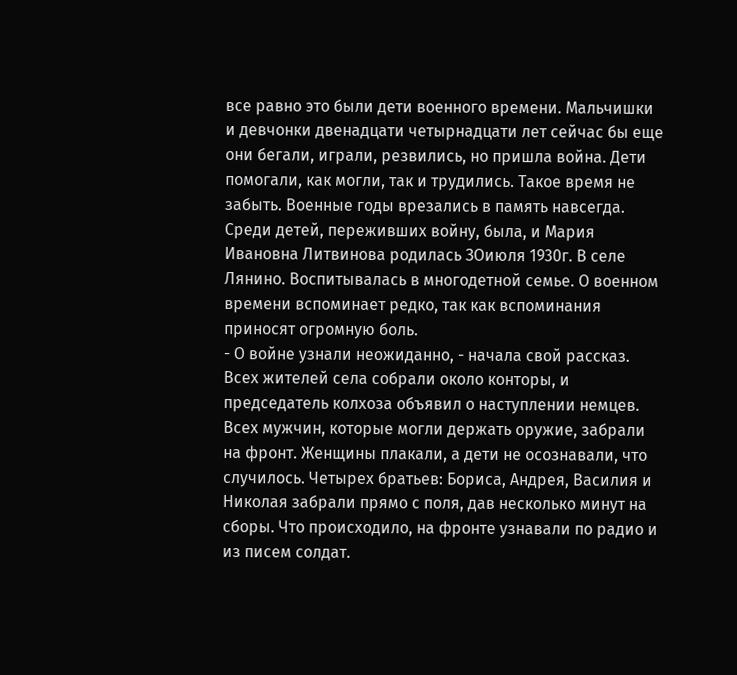все равно это были дети военного времени. Мальчишки и девчонки двенадцати четырнадцати лет сейчас бы еще они бегали, играли, резвились, но пришла война. Дети помогали, как могли, так и трудились. Такое время не забыть. Военные годы врезались в память навсегда. Среди детей, переживших войну, была, и Мария Ивановна Литвинова родилась ЗОиюля 1930г. В селе Лянино. Воспитывалась в многодетной семье. О военном времени вспоминает редко, так как вспоминания приносят огромную боль.
- О войне узнали неожиданно, - начала свой рассказ. Всех жителей села собрали около конторы, и председатель колхоза объявил о наступлении немцев. Всех мужчин, которые могли держать оружие, забрали на фронт. Женщины плакали, а дети не осознавали, что случилось. Четырех братьев: Бориса, Андрея, Василия и Николая забрали прямо с поля, дав несколько минут на сборы. Что происходило, на фронте узнавали по радио и из писем солдат.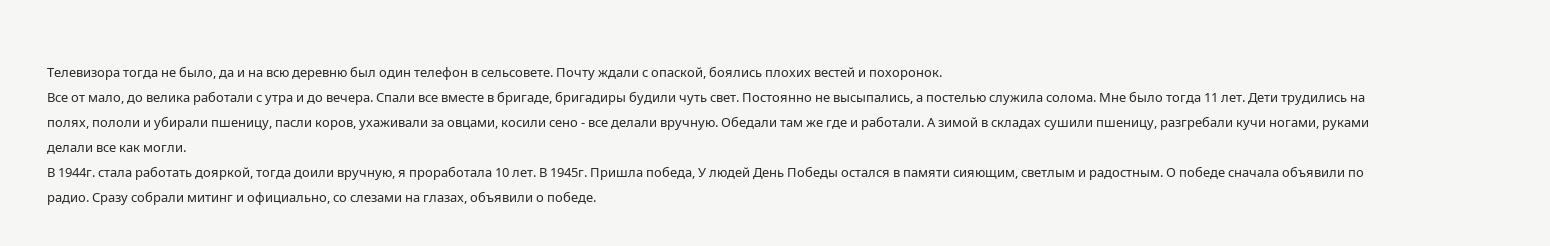Телевизора тогда не было, да и на всю деревню был один телефон в сельсовете. Почту ждали с опаской, боялись плохих вестей и похоронок.
Все от мало, до велика работали с утра и до вечера. Спали все вместе в бригаде, бригадиры будили чуть свет. Постоянно не высыпались, а постелью служила солома. Мне было тогда 11 лет. Дети трудились на полях, пололи и убирали пшеницу, пасли коров, ухаживали за овцами, косили сено - все делали вручную. Обедали там же где и работали. А зимой в складах сушили пшеницу, разгребали кучи ногами, руками делали все как могли.
В 1944г. стала работать дояркой, тогда доили вручную, я проработала 10 лет. В 1945г. Пришла победа, У людей День Победы остался в памяти сияющим, светлым и радостным. О победе сначала объявили по радио. Сразу собрали митинг и официально, со слезами на глазах, объявили о победе.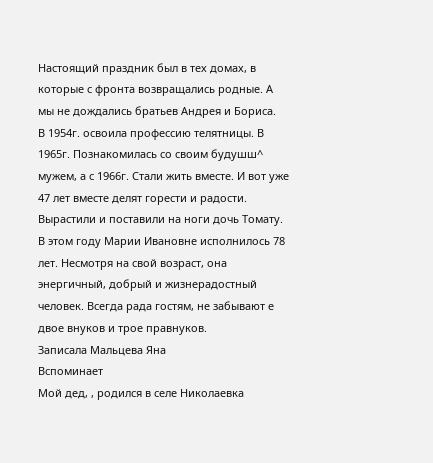Настоящий праздник был в тех домах, в которые с фронта возвращались родные. А мы не дождались братьев Андрея и Бориса.
В 1954г. освоила профессию телятницы. В 1965г. Познакомилась со своим будушш^ мужем, а с 1966г. Стали жить вместе. И вот уже 47 лет вместе делят горести и радости.
Вырастили и поставили на ноги дочь Томату.
В этом году Марии Ивановне исполнилось 78 лет. Несмотря на свой возраст, она энергичный, добрый и жизнерадостный человек. Всегда рада гостям, не забывают е двое внуков и трое правнуков.
Записала Мальцева Яна
Вспоминает
Мой дед, , родился в селе Николаевка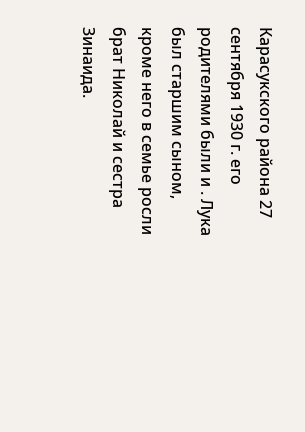Карасукского района 27 сентября 1930 г. его родителями были и . Лука был старшим сыном, кроме него в семье росли брат Николай и сестра Зинаида.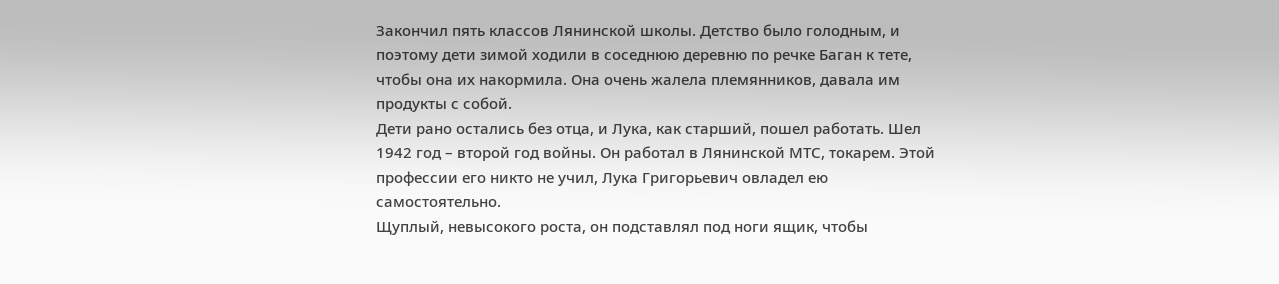Закончил пять классов Лянинской школы. Детство было голодным, и поэтому дети зимой ходили в соседнюю деревню по речке Баган к тете, чтобы она их накормила. Она очень жалела племянников, давала им продукты с собой.
Дети рано остались без отца, и Лука, как старший, пошел работать. Шел 1942 год – второй год войны. Он работал в Лянинской МТС, токарем. Этой профессии его никто не учил, Лука Григорьевич овладел ею самостоятельно.
Щуплый, невысокого роста, он подставлял под ноги ящик, чтобы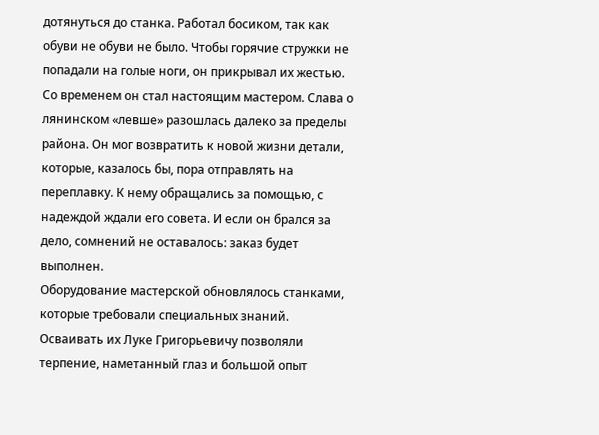дотянуться до станка. Работал босиком, так как обуви не обуви не было. Чтобы горячие стружки не попадали на голые ноги, он прикрывал их жестью.
Со временем он стал настоящим мастером. Слава о лянинском «левше» разошлась далеко за пределы района. Он мог возвратить к новой жизни детали, которые, казалось бы, пора отправлять на переплавку. К нему обращались за помощью, с надеждой ждали его совета. И если он брался за дело, сомнений не оставалось: заказ будет выполнен.
Оборудование мастерской обновлялось станками, которые требовали специальных знаний. Осваивать их Луке Григорьевичу позволяли терпение, наметанный глаз и большой опыт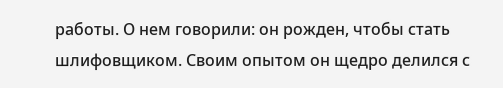работы. О нем говорили: он рожден, чтобы стать шлифовщиком. Своим опытом он щедро делился с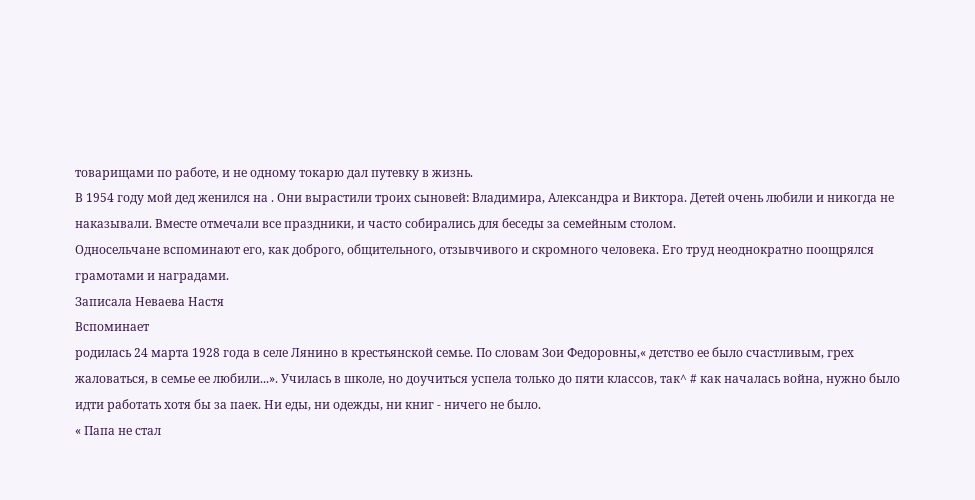товарищами по работе, и не одному токарю дал путевку в жизнь.
В 1954 году мой дед женился на . Они вырастили троих сыновей: Владимира, Александра и Виктора. Детей очень любили и никогда не наказывали. Вместе отмечали все праздники, и часто собирались для беседы за семейным столом.
Односельчане вспоминают его, как доброго, общительного, отзывчивого и скромного человека. Его труд неоднократно поощрялся грамотами и наградами.
Записала Неваева Настя
Вспоминает
родилась 24 марта 1928 года в селе Лянино в крестьянской семье. По словам Зои Федоровны,« детство ее было счастливым, грех жаловаться, в семье ее любили...». Училась в школе, но доучиться успела только до пяти классов, так^ # как началась война, нужно было идти работать хотя бы за паек. Ни еды, ни одежды, ни книг - ничего не было.
« Папа не стал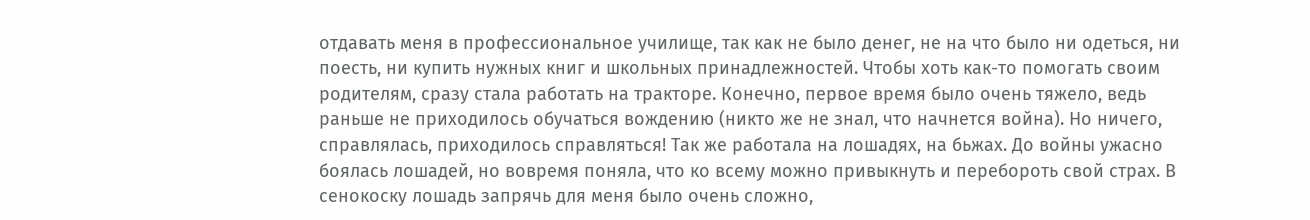отдавать меня в профессиональное училище, так как не было денег, не на что было ни одеться, ни поесть, ни купить нужных книг и школьных принадлежностей. Чтобы хоть как-то помогать своим родителям, сразу стала работать на тракторе. Конечно, первое время было очень тяжело, ведь раньше не приходилось обучаться вождению (никто же не знал, что начнется война). Но ничего, справлялась, приходилось справляться! Так же работала на лошадях, на бьжах. До войны ужасно боялась лошадей, но вовремя поняла, что ко всему можно привыкнуть и перебороть свой страх. В сенокоску лошадь запрячь для меня было очень сложно,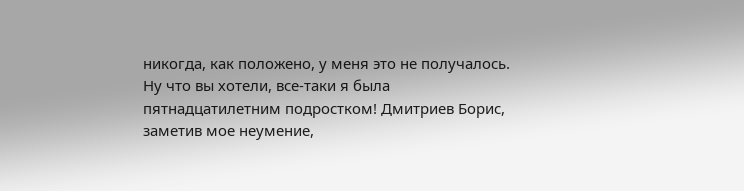никогда, как положено, у меня это не получалось. Ну что вы хотели, все-таки я была пятнадцатилетним подростком! Дмитриев Борис, заметив мое неумение,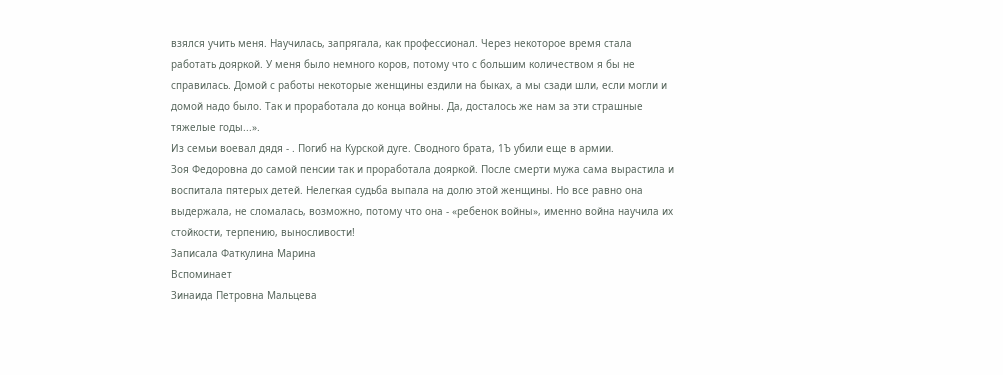взялся учить меня. Научилась, запрягала, как профессионал. Через некоторое время стала работать дояркой. У меня было немного коров, потому что с большим количеством я бы не справилась. Домой с работы некоторые женщины ездили на быках, а мы сзади шли, если могли и домой надо было. Так и проработала до конца войны. Да, досталось же нам за эти страшные тяжелые годы...».
Из семьи воевал дядя - . Погиб на Курской дуге. Сводного брата, 1Ъ убили еще в армии.
Зоя Федоровна до самой пенсии так и проработала дояркой. После смерти мужа сама вырастила и воспитала пятерых детей. Нелегкая судьба выпала на долю этой женщины. Но все равно она выдержала, не сломалась, возможно, потому что она - «ребенок войны», именно война научила их стойкости, терпению, выносливости!
Записала Фаткулина Марина
Вспоминает
Зинаида Петровна Мальцева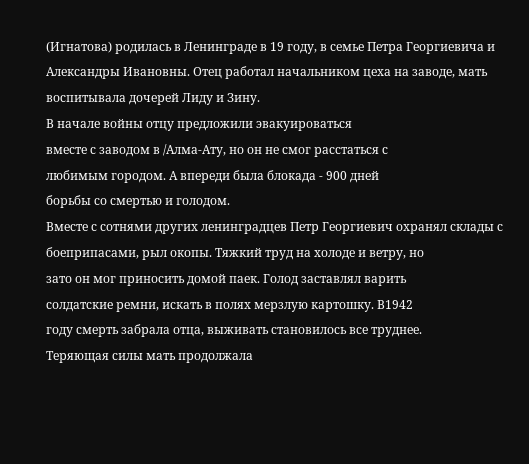(Игнатова) родилась в Ленинграде в 19 году, в семье Петра Георгиевича и Александры Ивановны. Отец работал начальником цеха на заводе, мать воспитывала дочерей Лиду и Зину.
В начале войны отцу предложили эвакуироваться
вместе с заводом в /Алма-Ату, но он не смог расстаться с
любимым городом. А впереди была блокада - 900 дней
борьбы со смертью и голодом.
Вместе с сотнями других ленинградцев Петр Георгиевич охранял склады с боеприпасами, рыл окопы. Тяжкий труд на холоде и ветру, но
зато он мог приносить домой паек. Голод заставлял варить
солдатские ремни, искать в полях мерзлую картошку. В1942
году смерть забрала отца, выживать становилось все труднее.
Теряющая силы мать продолжала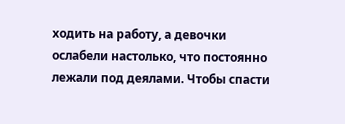ходить на работу, а девочки ослабели настолько, что постоянно лежали под деялами. Чтобы спасти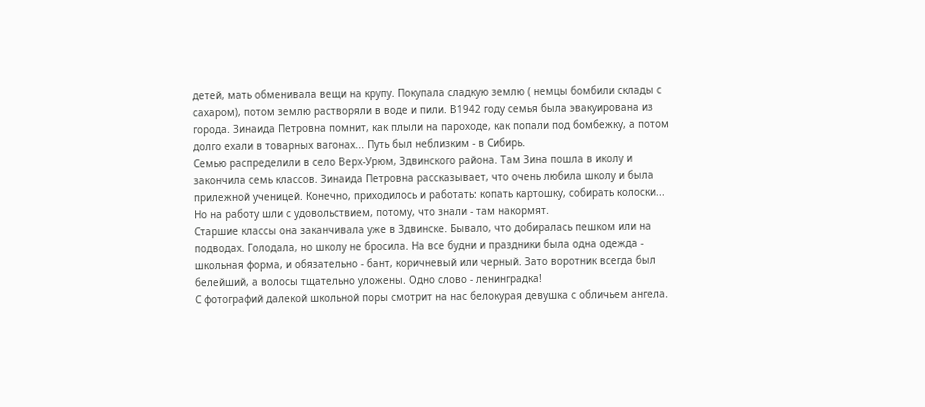детей, мать обменивала вещи на крупу. Покупала сладкую землю ( немцы бомбили склады с сахаром), потом землю растворяли в воде и пили. В1942 году семья была эвакуирована из города. Зинаида Петровна помнит, как плыли на пароходе, как попали под бомбежку, а потом долго ехали в товарных вагонах... Путь был неблизким - в Сибирь.
Семью распределили в село Верх-Урюм, Здвинского района. Там Зина пошла в иколу и закончила семь классов. Зинаида Петровна рассказывает, что очень любила школу и была прилежной ученицей. Конечно, приходилось и работать: копать картошку, собирать колоски... Но на работу шли с удовольствием, потому, что знали - там накормят.
Старшие классы она заканчивала уже в Здвинске. Бывало, что добиралась пешком или на подводах. Голодала, но школу не бросила. На все будни и праздники была одна одежда - школьная форма, и обязательно - бант, коричневый или черный. Зато воротник всегда был белейший, а волосы тщательно уложены. Одно слово - ленинградка!
С фотографий далекой школьной поры смотрит на нас белокурая девушка с обличьем ангела.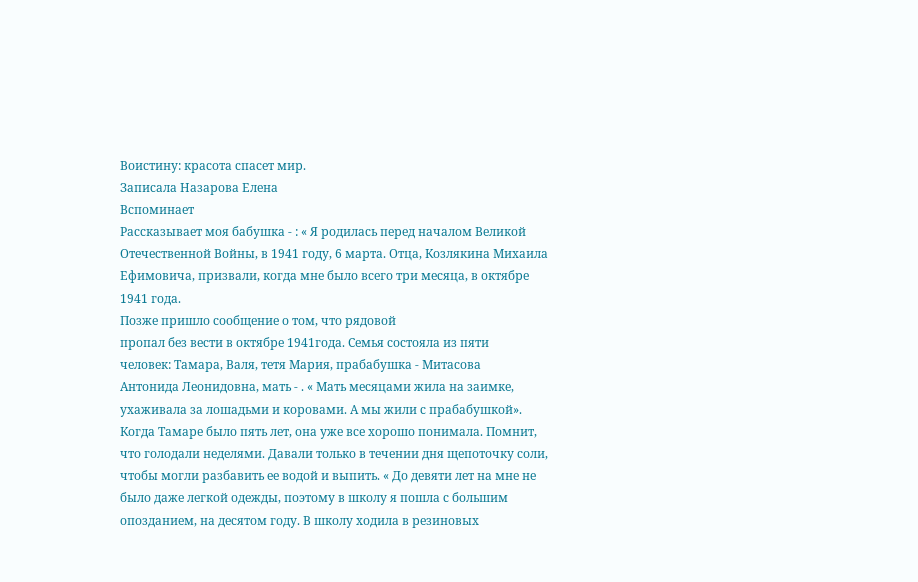Воистину: красота спасет мир.
Записала Назарова Елена
Вспоминает
Рассказывает моя бабушка - : « Я родилась перед началом Великой Отечественной Войны, в 1941 году, 6 марта. Отца, Козлякина Михаила Ефимовича, призвали, когда мне было всего три месяца, в октябре 1941 года.
Позже пришло сообщение о том, что рядовой
пропал без вести в октябре 1941года. Семья состояла из пяти
человек: Тамара, Валя, тетя Мария, прабабушка - Митасова
Антонида Леонидовна, мать - . « Мать месяцами жила на заимке, ухаживала за лошадьми и коровами. А мы жили с прабабушкой». Когда Тамаре было пять лет, она уже все хорошо понимала. Помнит, что голодали неделями. Давали только в течении дня щепоточку соли, чтобы могли разбавить ее водой и выпить. « До девяти лет на мне не было даже легкой одежды, поэтому в школу я пошла с большим опозданием, на десятом году. В школу ходила в резиновых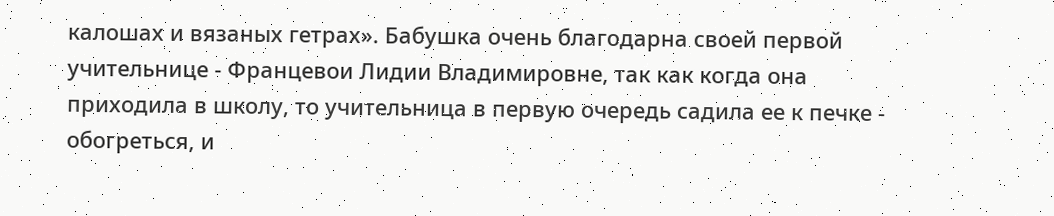калошах и вязаных гетрах». Бабушка очень благодарна своей первой учительнице - Францевои Лидии Владимировне, так как когда она приходила в школу, то учительница в первую очередь садила ее к печке - обогреться, и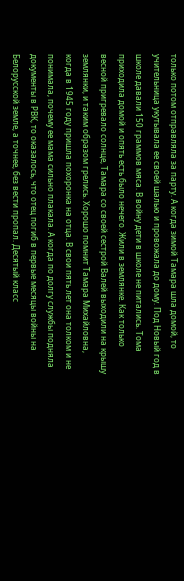только потом отправляла за парту. А когда зимой Тамара шла домой, то учительница укутывала ее своей шалью и провожала до дому. Под Новый год в школе давали 150 граммов мяса. В войну дети в школе не питались. Тома приходила домой и опять есть было нечего. Жили в землянке. Как только весной пригревало солнце, Тамара со своей сестрой Валей выходили на крышу землянки, и таким образом грелись. Хорошо помнит Тамара Михайловна, когда в 1945 году пришла похоронка на отца. В свои пять лет она толком и не понимала, почему ее мама сильно плакала. А когда по долгу службы подняла
документы в РВК, то оказалось, что отец погиб в первые месяцы войны на Белорусской земле, а точнее, без вести пропал. Десятый класс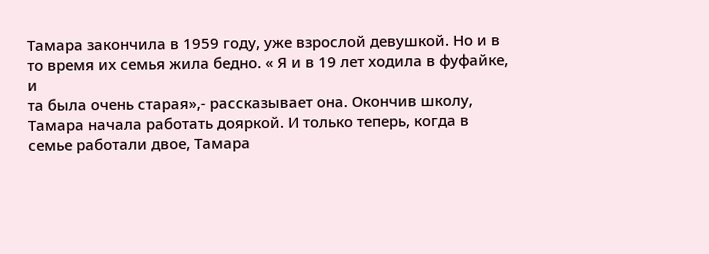Тамара закончила в 1959 году, уже взрослой девушкой. Но и в то время их семья жила бедно. « Я и в 19 лет ходила в фуфайке, и
та была очень старая»,- рассказывает она. Окончив школу, Тамара начала работать дояркой. И только теперь, когда в семье работали двое, Тамара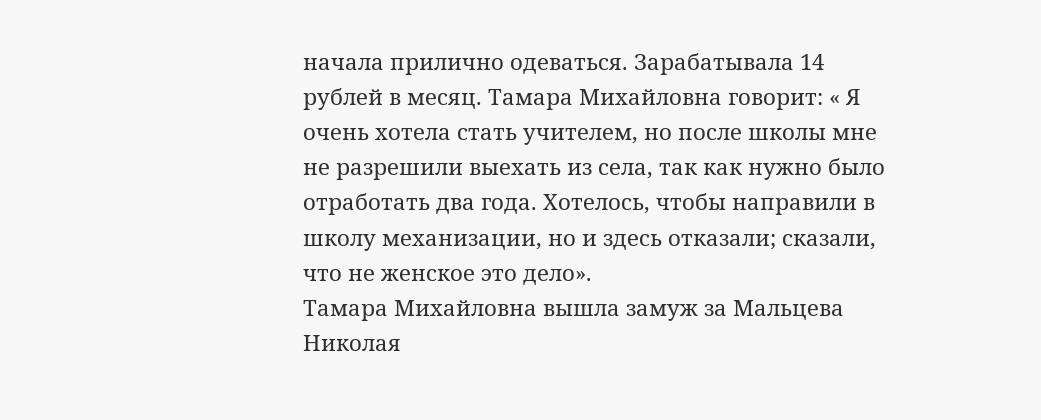начала прилично одеваться. Зарабатывала 14 рублей в месяц. Тамара Михайловна говорит: « Я очень хотела стать учителем, но после школы мне не разрешили выехать из села, так как нужно было отработать два года. Хотелось, чтобы направили в школу механизации, но и здесь отказали; сказали, что не женское это дело».
Тамара Михайловна вышла замуж за Мальцева Николая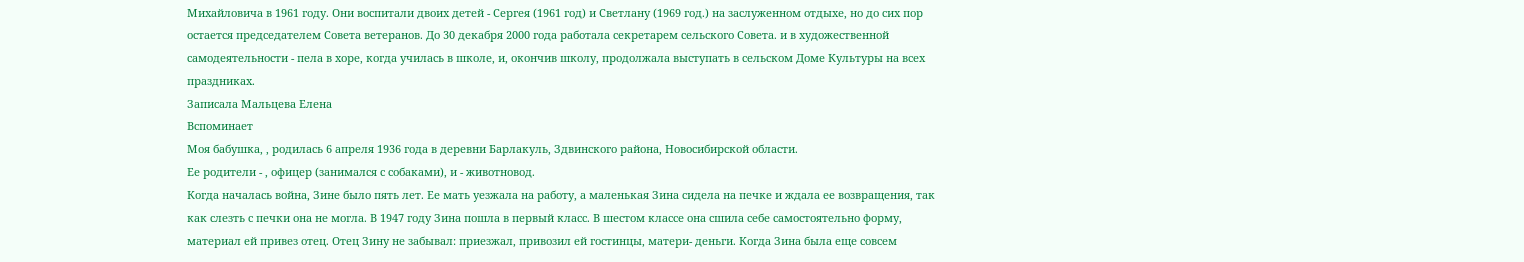Михайловича в 1961 году. Они воспитали двоих детей - Сергея (1961 год) и Светлану (1969 год.) на заслуженном отдыхе, но до сих пор остается председателем Совета ветеранов. До 30 декабря 2000 года работала секретарем сельского Совета. и в художественной самодеятельности - пела в хоре, когда училась в школе, и, окончив школу, продолжала выступать в сельском Доме Культуры на всех праздниках.
Записала Мальцева Елена
Вспоминает
Моя бабушка, , родилась 6 апреля 1936 года в деревни Барлакуль, Здвинского района, Новосибирской области.
Ее родители - , офицер (занимался с собаками), и - животновод.
Когда началась война, Зине было пять лет. Ее мать уезжала на работу, а маленькая Зина сидела на печке и ждала ее возвращения, так как слезть с печки она не могла. В 1947 году Зина пошла в первый класс. В шестом классе она сшила себе самостоятельно форму, материал ей привез отец. Отец Зину не забывал: приезжал, привозил ей гостинцы, матери- деньги. Когда Зина была еще совсем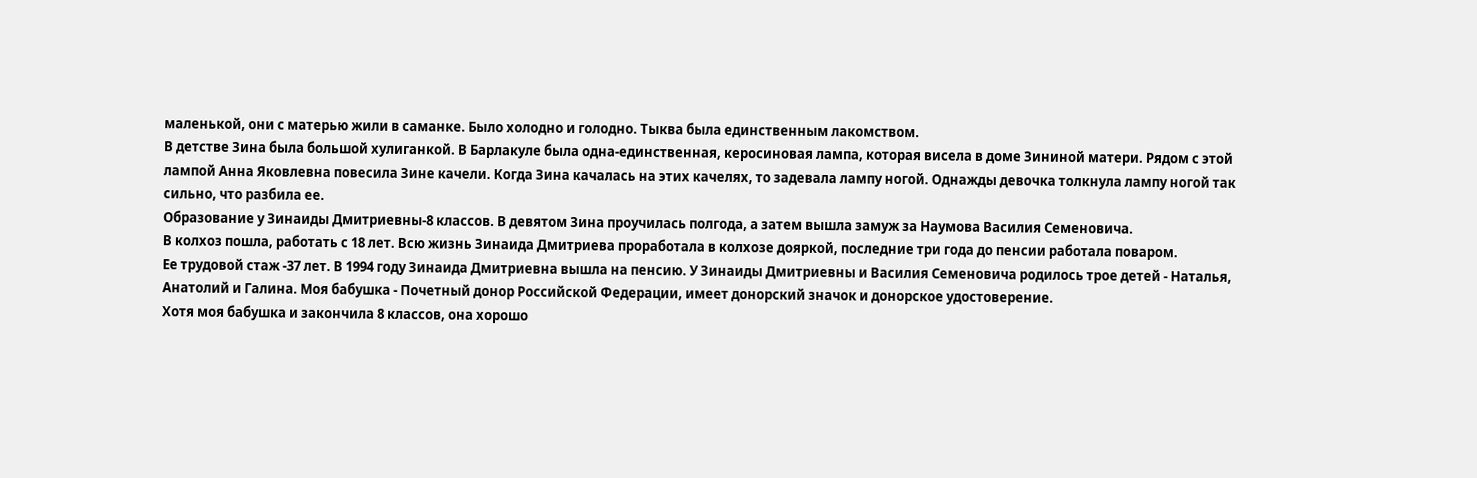маленькой, они с матерью жили в саманке. Было холодно и голодно. Тыква была единственным лакомством.
В детстве Зина была большой хулиганкой. В Барлакуле была одна-единственная, керосиновая лампа, которая висела в доме Зининой матери. Рядом с этой лампой Анна Яковлевна повесила Зине качели. Когда Зина качалась на этих качелях, то задевала лампу ногой. Однажды девочка толкнула лампу ногой так сильно, что разбила ее.
Образование у Зинаиды Дмитриевны-8 классов. В девятом Зина проучилась полгода, а затем вышла замуж за Наумова Василия Семеновича.
В колхоз пошла, работать с 18 лет. Всю жизнь Зинаида Дмитриева проработала в колхозе дояркой, последние три года до пенсии работала поваром.
Ее трудовой стаж -37 лет. В 1994 году Зинаида Дмитриевна вышла на пенсию. У Зинаиды Дмитриевны и Василия Семеновича родилось трое детей - Наталья, Анатолий и Галина. Моя бабушка - Почетный донор Российской Федерации, имеет донорский значок и донорское удостоверение.
Хотя моя бабушка и закончила 8 классов, она хорошо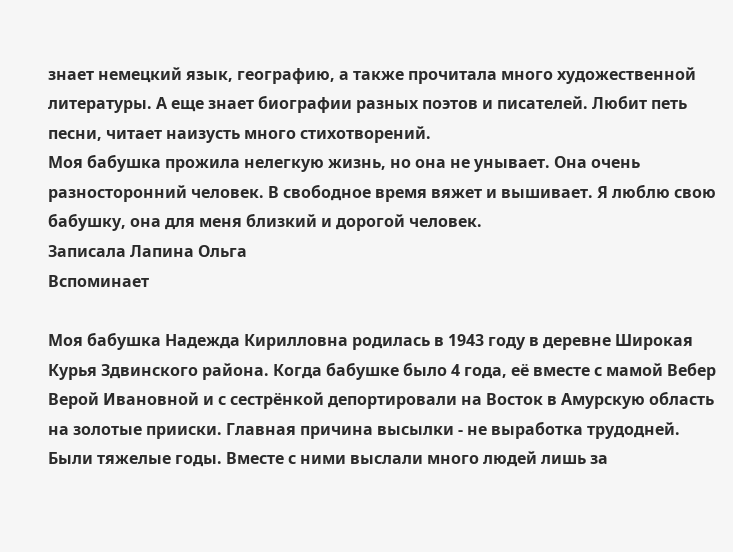знает немецкий язык, географию, а также прочитала много художественной литературы. А еще знает биографии разных поэтов и писателей. Любит петь песни, читает наизусть много стихотворений.
Моя бабушка прожила нелегкую жизнь, но она не унывает. Она очень разносторонний человек. В свободное время вяжет и вышивает. Я люблю свою бабушку, она для меня близкий и дорогой человек.
Записала Лапина Ольга
Вспоминает

Моя бабушка Надежда Кирилловна родилась в 1943 году в деревне Широкая Курья Здвинского района. Когда бабушке было 4 года, её вместе с мамой Вебер Верой Ивановной и с сестрёнкой депортировали на Восток в Амурскую область на золотые прииски. Главная причина высылки - не выработка трудодней. Были тяжелые годы. Вместе с ними выслали много людей лишь за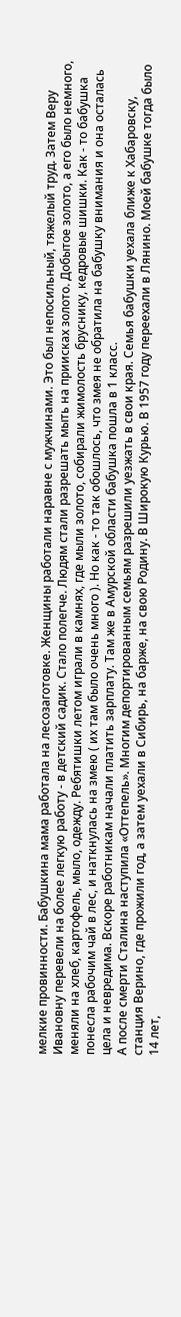мелкие провинности. Бабушкина мама работала на лесозаготовке. Женщины работали наравне с мужчинами. Это был непосильный, тяжелый труд. Затем Веру Ивановну перевели на более легкую работу - в детский садик. Стало полегче. Людям стали разрешать мыть на приисках золото. Добытое золото, а его было немного, меняли на хлеб, картофель, мыло, одежду. Ребятишки летом играли в камнях, где мыли золото, собирали жимолость бруснику, кедровые шишки. Как - то бабушка понесла рабочим чай в лес, и наткнулась на змею ( их там было очень много ). Но как - то так обошлось, что змея не обратила на бабушку внимания и она осталась цела и невредима. Вскоре работникам начали платить зарплату. Там же в Амурской области бабушка пошла в 1 класс.
А после смерти Сталина наступила «Оттепель». Многим депортированным семьям разрешили уезжать в свои края. Семья бабушки уехала ближе к Хабаровску, станция Верино, где прожили год, а затем уехали в Сибирь, на барже, на свою Родину. В Широкую Курью. В 1957 году переехали в Лянино. Моей бабушке тогда было 14 лет,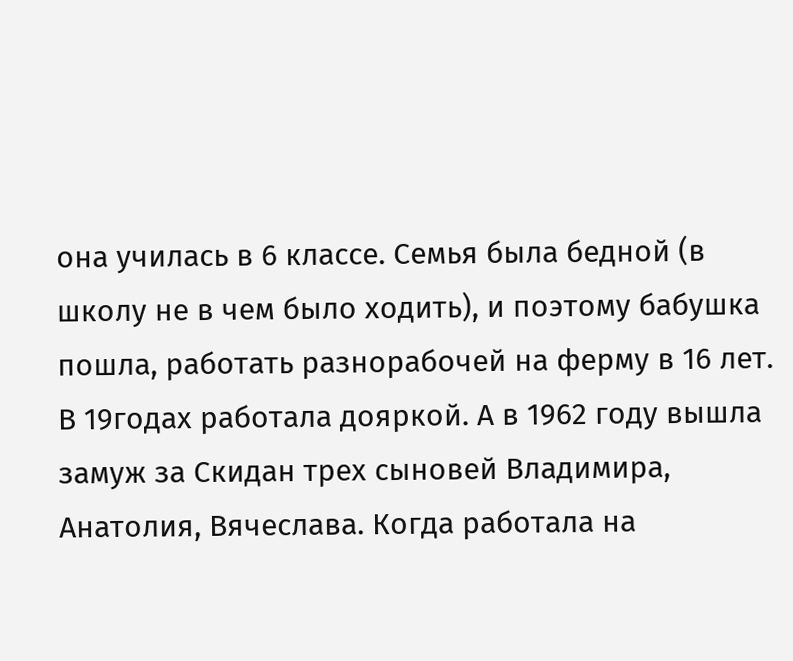она училась в 6 классе. Семья была бедной (в школу не в чем было ходить), и поэтому бабушка пошла, работать разнорабочей на ферму в 16 лет. В 19годах работала дояркой. А в 1962 году вышла замуж за Скидан трех сыновей Владимира, Анатолия, Вячеслава. Когда работала на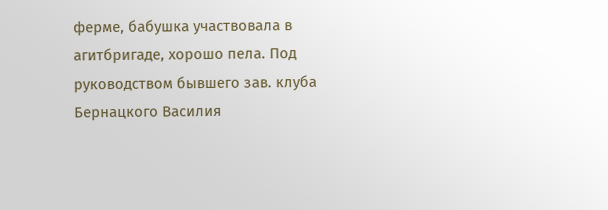ферме, бабушка участвовала в агитбригаде, хорошо пела. Под руководством бывшего зав. клуба Бернацкого Василия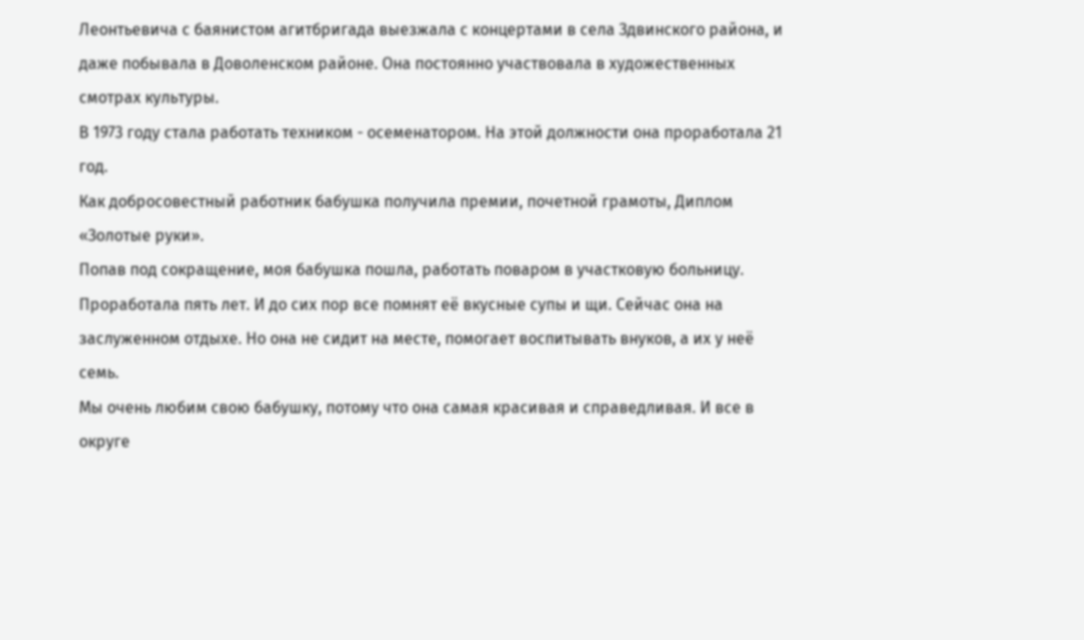Леонтьевича с баянистом агитбригада выезжала с концертами в села Здвинского района, и даже побывала в Доволенском районе. Она постоянно участвовала в художественных смотрах культуры.
В 1973 году стала работать техником - осеменатором. На этой должности она проработала 21 год.
Как добросовестный работник бабушка получила премии, почетной грамоты, Диплом «Золотые руки».
Попав под сокращение, моя бабушка пошла, работать поваром в участковую больницу. Проработала пять лет. И до сих пор все помнят её вкусные супы и щи. Сейчас она на заслуженном отдыхе. Но она не сидит на месте, помогает воспитывать внуков, а их у неё семь.
Мы очень любим свою бабушку, потому что она самая красивая и справедливая. И все в округе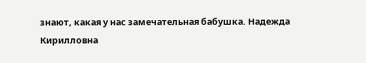знают, какая у нас замечательная бабушка. Надежда Кирилловна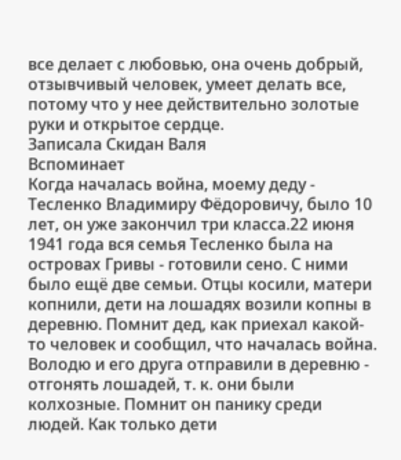все делает с любовью, она очень добрый, отзывчивый человек, умеет делать все, потому что у нее действительно золотые руки и открытое сердце.
Записала Скидан Валя
Вспоминает
Когда началась война, моему деду - Тесленко Владимиру Фёдоровичу, было 10 лет, он уже закончил три класса.22 июня 1941 года вся семья Тесленко была на островах Гривы - готовили сено. С ними было ещё две семьи. Отцы косили, матери копнили, дети на лошадях возили копны в деревню. Помнит дед, как приехал какой-то человек и сообщил, что началась война. Володю и его друга отправили в деревню - отгонять лошадей, т. к. они были колхозные. Помнит он панику среди людей. Как только дети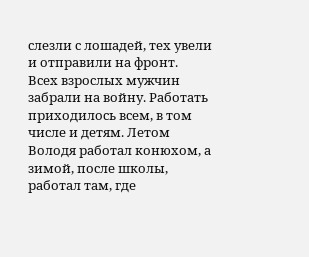слезли с лошадей, тех увели и отправили на фронт.
Всех взрослых мужчин забрали на войну. Работать приходилось всем, в том числе и детям. Летом Володя работал конюхом, а зимой, после школы, работал там, где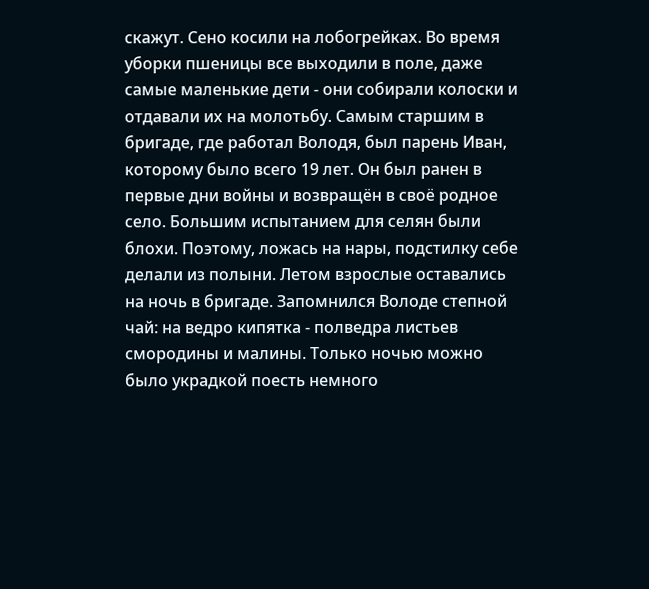скажут. Сено косили на лобогрейках. Во время уборки пшеницы все выходили в поле, даже самые маленькие дети - они собирали колоски и отдавали их на молотьбу. Самым старшим в бригаде, где работал Володя, был парень Иван, которому было всего 19 лет. Он был ранен в первые дни войны и возвращён в своё родное село. Большим испытанием для селян были блохи. Поэтому, ложась на нары, подстилку себе делали из полыни. Летом взрослые оставались на ночь в бригаде. Запомнился Володе степной чай: на ведро кипятка - полведра листьев смородины и малины. Только ночью можно было украдкой поесть немного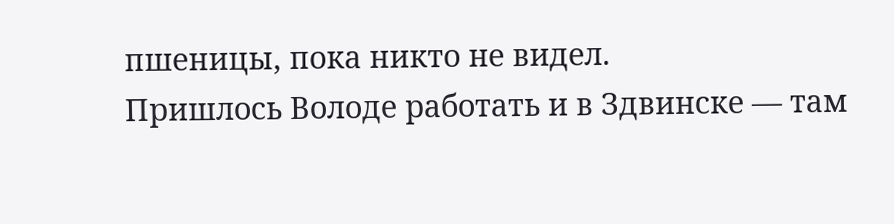пшеницы, пока никто не видел.
Пришлось Володе работать и в Здвинске — там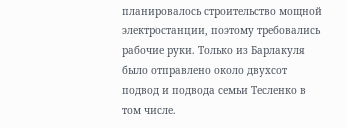планировалось строительство мощной электростанции, поэтому требовались рабочие руки. Только из Барлакуля было отправлено около двухсот подвод и подвода семьи Тесленко в том числе.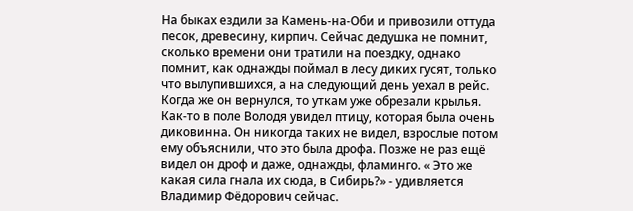На быках ездили за Камень-на-Оби и привозили оттуда песок, древесину, кирпич. Сейчас дедушка не помнит, сколько времени они тратили на поездку, однако помнит, как однажды поймал в лесу диких гусят, только что вылупившихся, а на следующий день уехал в рейс. Когда же он вернулся, то уткам уже обрезали крылья.
Как-то в поле Володя увидел птицу, которая была очень диковинна. Он никогда таких не видел, взрослые потом ему объяснили, что это была дрофа. Позже не раз ещё видел он дроф и даже, однажды, фламинго. « Это же какая сила гнала их сюда, в Сибирь?» - удивляется Владимир Фёдорович сейчас.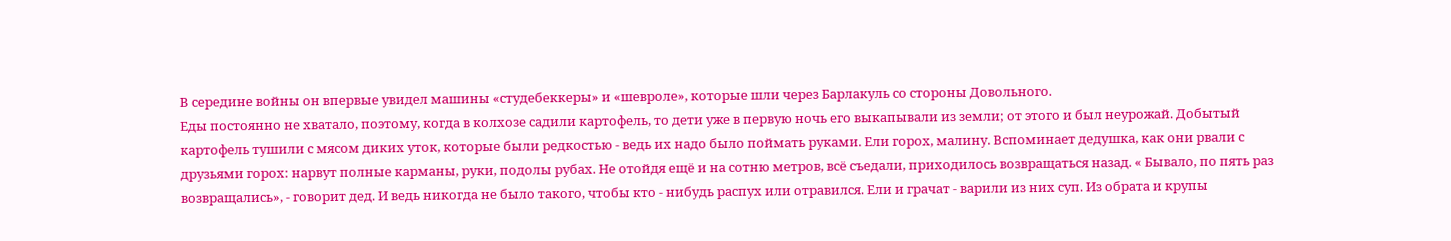В середине войны он впервые увидел машины «студебеккеры» и «шевроле», которые шли через Барлакуль со стороны Довольного.
Еды постоянно не хватало, поэтому, когда в колхозе садили картофель, то дети уже в первую ночь его выкапывали из земли; от этого и был неурожай. Добытый картофель тушили с мясом диких уток, которые были редкостью - ведь их надо было поймать руками. Ели горох, малину. Вспоминает дедушка, как они рвали с друзьями горох: нарвут полные карманы, руки, подолы рубах. Не отойдя ещё и на сотню метров, всё съедали, приходилось возвращаться назад. « Бывало, по пять раз возвращались», - говорит дед. И ведь никогда не было такого, чтобы кто - нибудь распух или отравился. Ели и грачат - варили из них суп. Из обрата и крупы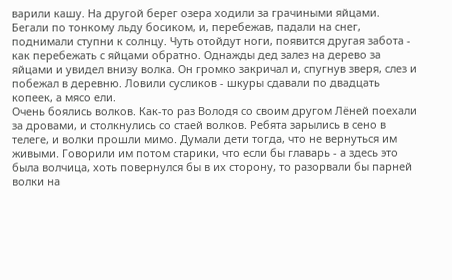варили кашу. На другой берег озера ходили за грачиными яйцами. Бегали по тонкому льду босиком, и, перебежав, падали на снег, поднимали ступни к солнцу. Чуть отойдут ноги, появится другая забота - как перебежать с яйцами обратно. Однажды дед залез на дерево за яйцами и увидел внизу волка. Он громко закричал и, спугнув зверя, слез и побежал в деревню. Ловили сусликов - шкуры сдавали по двадцать копеек, а мясо ели.
Очень боялись волков. Как-то раз Володя со своим другом Лёней поехали за дровами, и столкнулись со стаей волков. Ребята зарылись в сено в телеге, и волки прошли мимо. Думали дети тогда, что не вернуться им живыми. Говорили им потом старики, что если бы главарь - а здесь это была волчица, хоть повернулся бы в их сторону, то разорвали бы парней волки на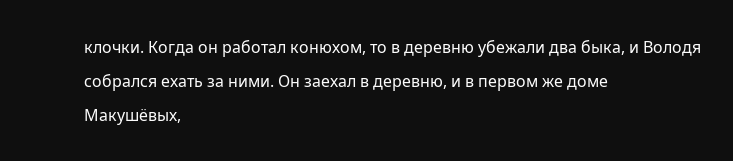клочки. Когда он работал конюхом, то в деревню убежали два быка, и Володя собрался ехать за ними. Он заехал в деревню, и в первом же доме Макушёвых,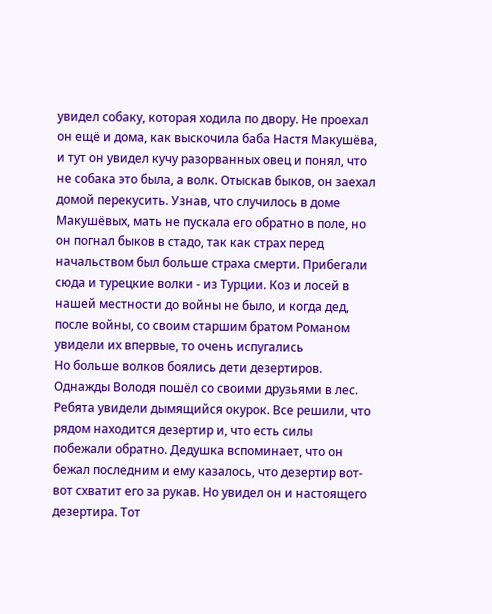увидел собаку, которая ходила по двору. Не проехал он ещё и дома, как выскочила баба Настя Макушёва, и тут он увидел кучу разорванных овец и понял, что не собака это была, а волк. Отыскав быков, он заехал домой перекусить. Узнав, что случилось в доме Макушёвых, мать не пускала его обратно в поле, но он погнал быков в стадо, так как страх перед начальством был больше страха смерти. Прибегали сюда и турецкие волки - из Турции. Коз и лосей в нашей местности до войны не было, и когда дед, после войны, со своим старшим братом Романом увидели их впервые, то очень испугались
Но больше волков боялись дети дезертиров. Однажды Володя пошёл со своими друзьями в лес. Ребята увидели дымящийся окурок. Все решили, что рядом находится дезертир и, что есть силы побежали обратно. Дедушка вспоминает, что он бежал последним и ему казалось, что дезертир вот-вот схватит его за рукав. Но увидел он и настоящего дезертира. Тот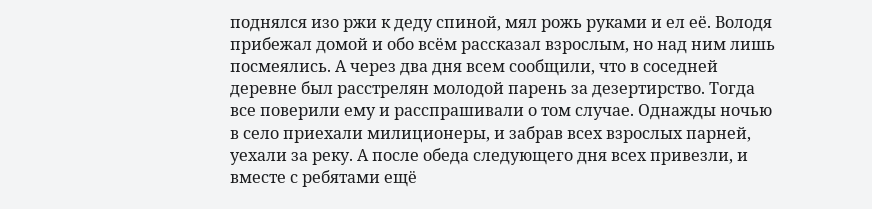поднялся изо ржи к деду спиной, мял рожь руками и ел её. Володя прибежал домой и обо всём рассказал взрослым, но над ним лишь посмеялись. А через два дня всем сообщили, что в соседней деревне был расстрелян молодой парень за дезертирство. Тогда все поверили ему и расспрашивали о том случае. Однажды ночью в село приехали милиционеры, и забрав всех взрослых парней, уехали за реку. А после обеда следующего дня всех привезли, и вместе с ребятами ещё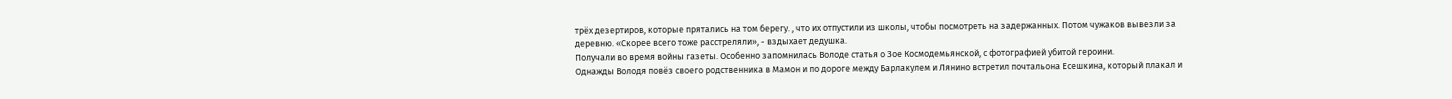трёх дезертиров, которые прятались на том берегу. , что их отпустили из школы, чтобы посмотреть на задержанных. Потом чужаков вывезли за деревню. «Скорее всего тоже расстреляли», - вздыхает дедушка.
Получали во время войны газеты. Особенно запомнилась Володе статья о Зое Космодемьянской, с фотографией убитой героини.
Однажды Володя повёз своего родственника в Мамон и по дороге между Барлакулем и Лянино встретил почтальона Есешкина, который плакал и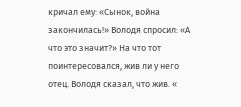кричал ему: «Сынок, война закончилась!» Володя спросил: «А что это значит?» На что тот поинтересовался, жив ли у него отец. Володя сказал, что жив. «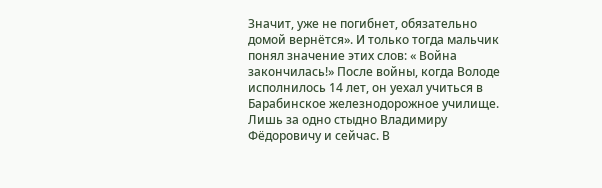Значит, уже не погибнет, обязательно домой вернётся». И только тогда мальчик понял значение этих слов: « Война закончилась!» После войны, когда Володе исполнилось 14 лет, он уехал учиться в Барабинское железнодорожное училище.
Лишь за одно стыдно Владимиру Фёдоровичу и сейчас. В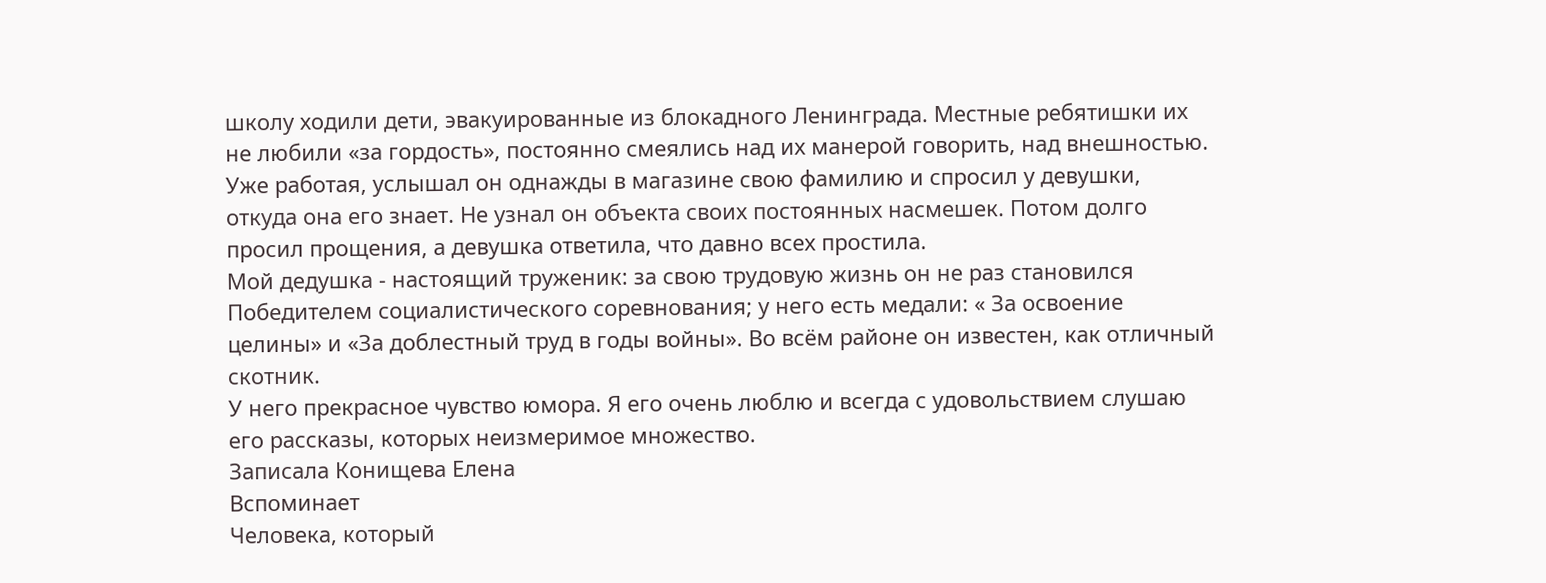школу ходили дети, эвакуированные из блокадного Ленинграда. Местные ребятишки их не любили «за гордость», постоянно смеялись над их манерой говорить, над внешностью. Уже работая, услышал он однажды в магазине свою фамилию и спросил у девушки, откуда она его знает. Не узнал он объекта своих постоянных насмешек. Потом долго просил прощения, а девушка ответила, что давно всех простила.
Мой дедушка - настоящий труженик: за свою трудовую жизнь он не раз становился Победителем социалистического соревнования; у него есть медали: « За освоение целины» и «За доблестный труд в годы войны». Во всём районе он известен, как отличный скотник.
У него прекрасное чувство юмора. Я его очень люблю и всегда с удовольствием слушаю его рассказы, которых неизмеримое множество.
Записала Конищева Елена
Вспоминает
Человека, который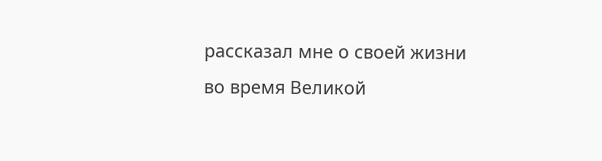рассказал мне о своей жизни во время Великой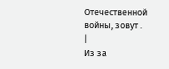Отечественной войны, зовут .
|
Из за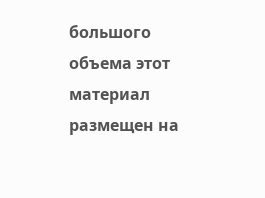большого объема этот материал размещен на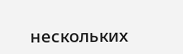нескольких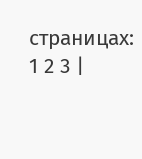страницах:
1 2 3 |